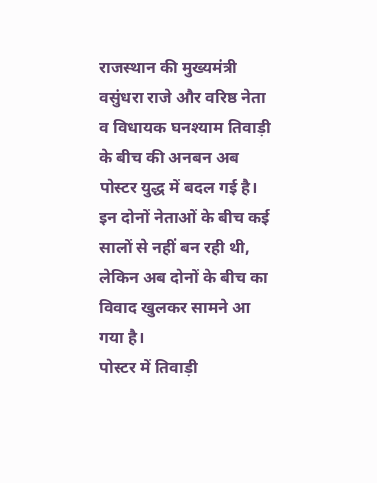राजस्थान की मुख्यमंत्री वसुंधरा राजे और वरिष्ठ नेता व विधायक घनश्याम तिवाड़ी के बीच की अनबन अब पोस्टर युद्ध में बदल गई है। इन दोनों नेताओं के बीच कई सालों से नहीं बन रही थी, लेकिन अब दोनों के बीच का विवाद खुलकर सामने आ गया है।
पोस्टर में तिवाड़ी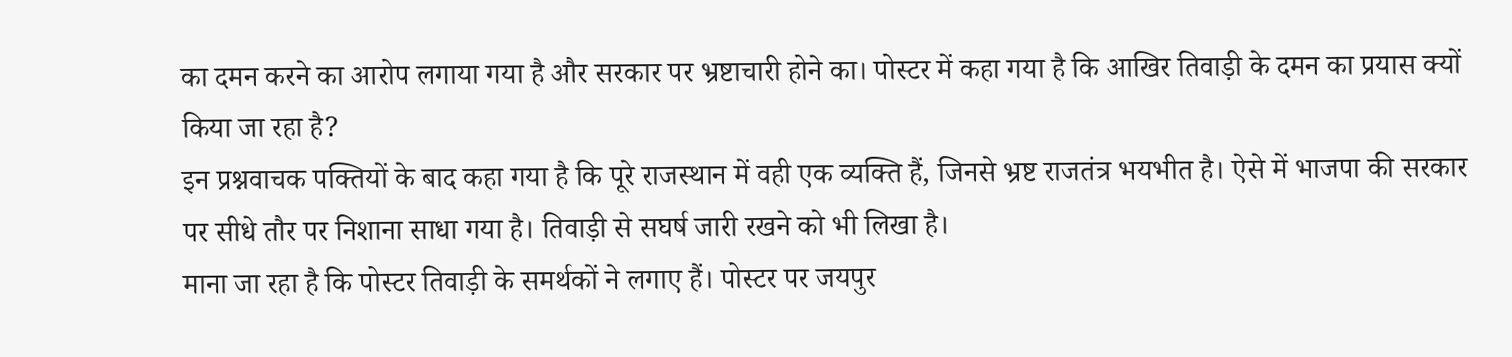का दमन करने का आरोप लगाया गया है और सरकार पर भ्रष्टाचारी होने का। पोस्टर में कहा गया है कि आखिर तिवाड़ी के दमन का प्रयास क्यों किया जा रहा है?
इन प्रश्नवाचक पक्तियों के बाद कहा गया है कि पूरे राजस्थान में वही एक व्यक्ति हैं, जिनसे भ्रष्ट राजतंत्र भयभीत है। ऐसे में भाजपा की सरकार पर सीधे तौर पर निशाना साधा गया है। तिवाड़ी से सघर्ष जारी रखने को भी लिखा है।
माना जा रहा है कि पोस्टर तिवाड़ी के समर्थकों ने लगाए हैं। पोस्टर पर जयपुर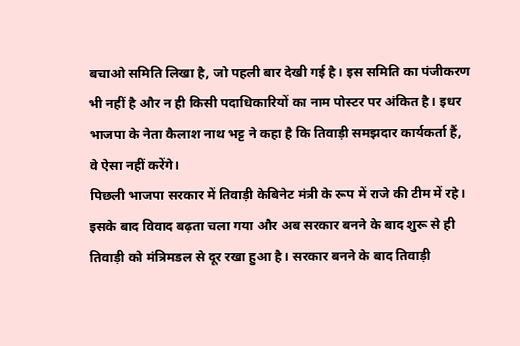बचाओ समिति लिखा है, जो पहली बार देखी गई है। इस समिति का पंजीकरण भी नहीं है और न ही किसी पदाधिकारियों का नाम पोस्टर पर अंकित है। इधर भाजपा के नेता कैलाश नाथ भट्ट ने कहा है कि तिवाड़ी समझदार कार्यकर्ता हैं, वे ऐसा नहीं करेंगे।
पिछली भाजपा सरकार में तिवाड़ी केबिनेट मंत्री के रूप में राजे की टीम में रहे। इसके बाद विवाद बढ़ता चला गया और अब सरकार बनने के बाद शुरू से ही तिवाड़ी को मंत्रिमडल से दूर रखा हुआ है। सरकार बनने के बाद तिवाड़ी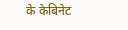के केबिनेट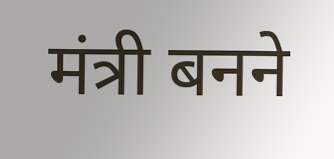मंत्री बनने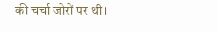की चर्चा जोरों पर थी।